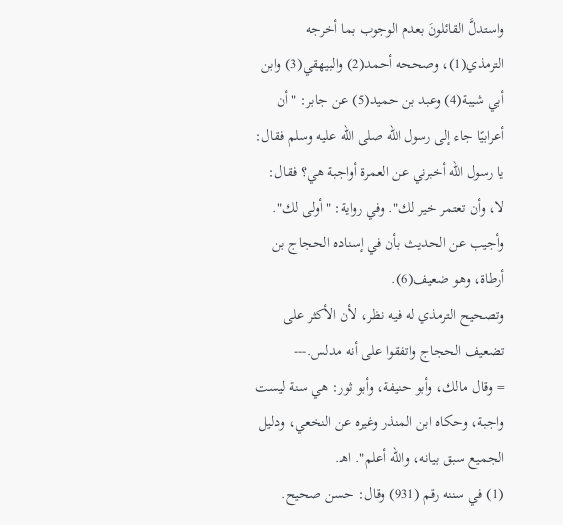واستدلَّ القائلونَ بعدم الوجوب بما أخرجه الترمذي(1)، وصححه أحمد(2) والبيهقي(3) وابن أبي شيبة(4) وعبد بن حميد(5) عن جابر: "أن أعرابيًا جاء إلى رسول الله صلى الله عليه وسلم فقال: يا رسول الله أخبرني عن العمرة أواجبة هي؟ فقال: لا، وأن تعتمر خير لك". وفي رواية: "أولى لك".
وأجيب عن الحديث بأن في إسناده الحجاج بن أرطاة، وهو ضعيف(6).
وتصحيح الترمذي له فيه نظر، لأن الأكثر على تضعيف الحجاج واتفقوا على أنه مدلس.---
= وقال مالك، وأبو حنيفة، وأبو ثور: هي سنة ليست واجبة، وحكاه ابن المنذر وغيره عن النخعي، ودليل الجميع سبق بيانه، والله أعلم". اهـ.
(1) في سننه رقم (931) وقال: حسن صحيح.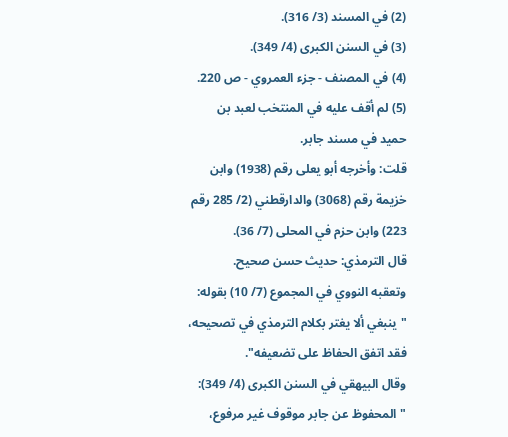(2) في المسند (3/ 316).
(3) في السنن الكبرى (4/ 349).
(4) في المصنف - جزء العمروي - ص 220.
(5) لم أقف عليه في المنتخب لعبد بن حميد في مسند جابر.
قلت: وأخرجه أبو يعلى رقم (1938) وابن خزيمة رقم (3068) والدارقطني (2/ 285 رقم 223) وابن حزم في المحلى (7/ 36).
قال الترمذي: حديث حسن صحيح.
وتعقبه النووي في المجموع (7/ 10) بقوله: "ينبغي ألا يغتر بكلام الترمذي في تصحيحه، فقد اتفق الحفاظ على تضعيفه".
وقال البيهقي في السنن الكبرى (4/ 349): "المحفوظ عن جابر موقوف غير مرفوع،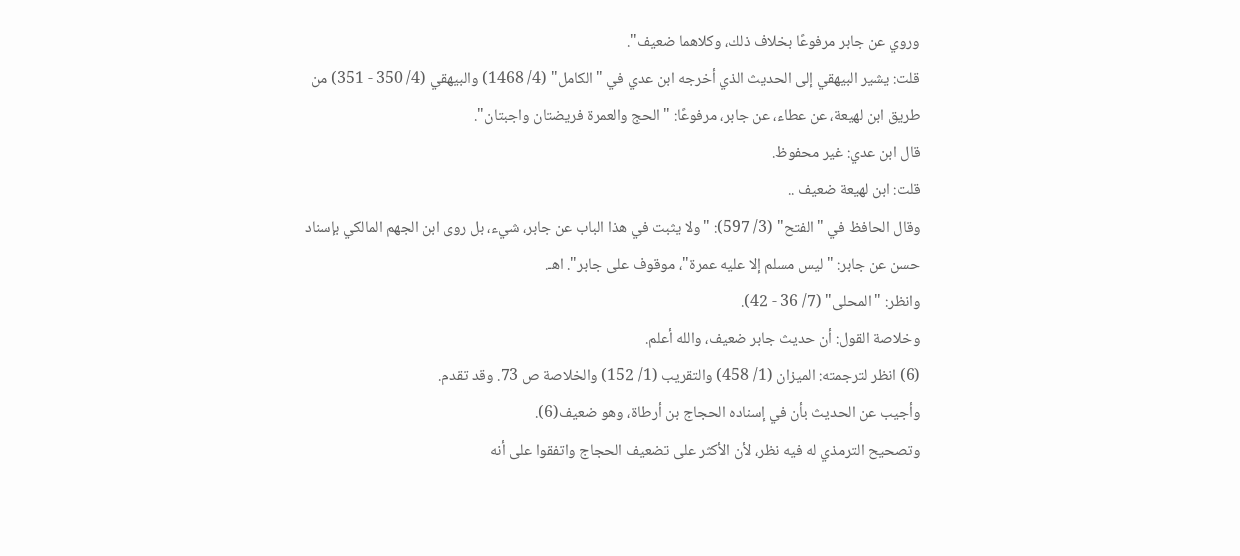وروي عن جابر مرفوعًا بخلاف ذلك، وكلاهما ضعيف".
قلت: يشير البيهقي إلى الحديث الذي أخرجه ابن عدي في "الكامل" (4/ 1468) والبيهقي (4/ 350 - 351) من طريق ابن لهيعة، عن عطاء، عن جابر، مرفوعًا: "الحج والعمرة فريضتان واجبتان".
قال ابن عدي: غير محفوظ.
قلت: ابن لهيعة ضعيف ..
وقال الحافظ في "الفتح" (3/ 597): "ولا يثبت في هذا الباب عن جابر، شيء، بل روى ابن الجهم المالكي بإسناد حسن عن جابر: "ليس مسلم إلا عليه عمرة"، موقوف على جابر". اهـ.
وانظر: "المحلى" (7/ 36 - 42).
وخلاصة القول: أن حديث جابر ضعيف، والله أعلم.
(6) انظر لترجمته: الميزان (1/ 458) والتقريب (1/ 152) والخلاصة ص 73. وقد تقدم.
وأجيب عن الحديث بأن في إسناده الحجاج بن أرطاة، وهو ضعيف(6).
وتصحيح الترمذي له فيه نظر، لأن الأكثر على تضعيف الحجاج واتفقوا على أنه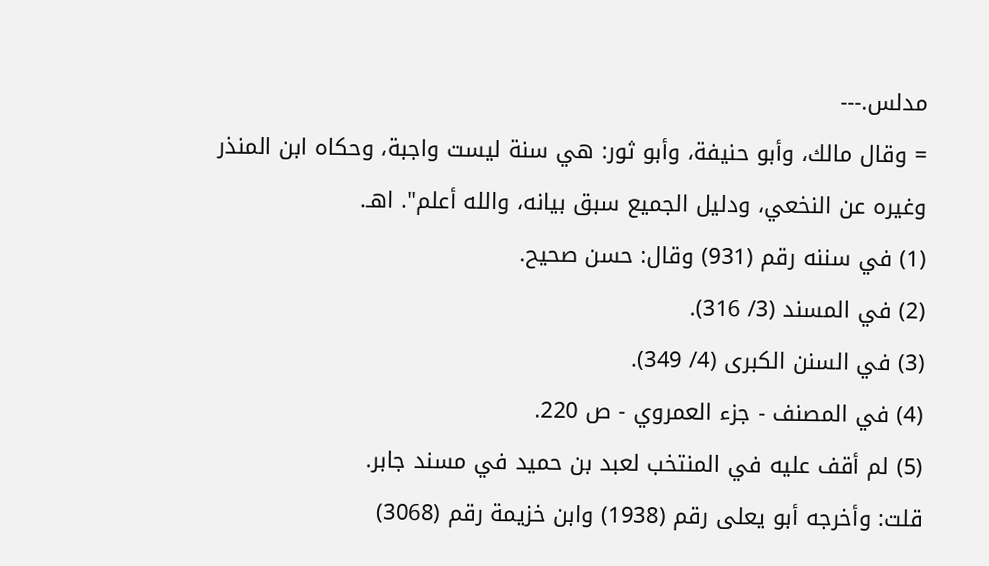مدلس.---
= وقال مالك، وأبو حنيفة، وأبو ثور: هي سنة ليست واجبة، وحكاه ابن المنذر وغيره عن النخعي، ودليل الجميع سبق بيانه، والله أعلم". اهـ.
(1) في سننه رقم (931) وقال: حسن صحيح.
(2) في المسند (3/ 316).
(3) في السنن الكبرى (4/ 349).
(4) في المصنف - جزء العمروي - ص 220.
(5) لم أقف عليه في المنتخب لعبد بن حميد في مسند جابر.
قلت: وأخرجه أبو يعلى رقم (1938) وابن خزيمة رقم (3068)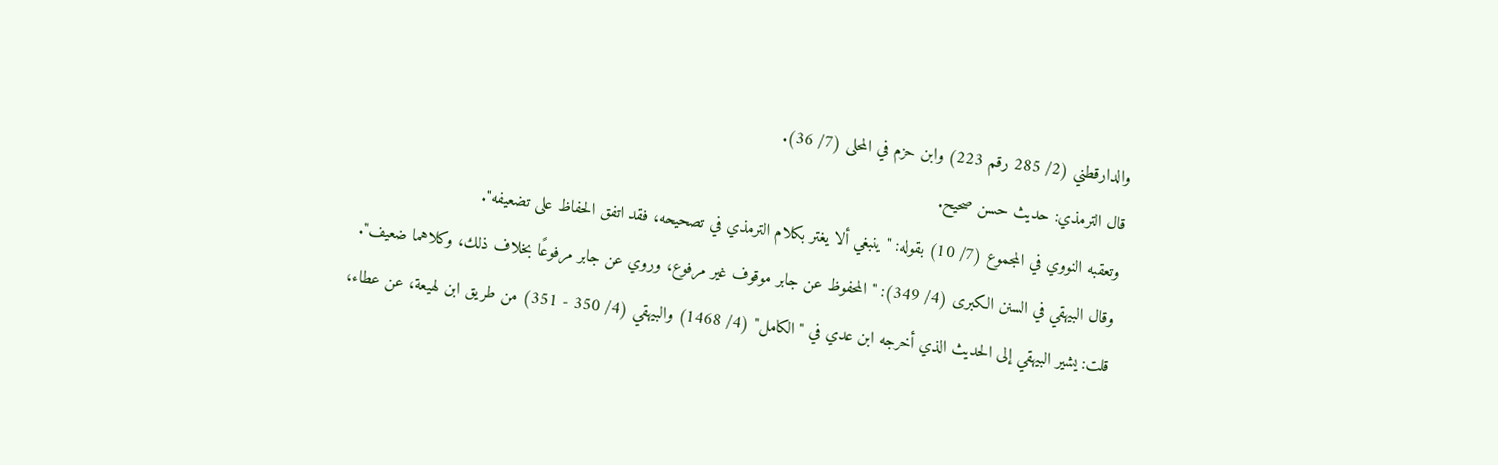والدارقطني (2/ 285 رقم 223) وابن حزم في المحلى (7/ 36).
قال الترمذي: حديث حسن صحيح.
وتعقبه النووي في المجموع (7/ 10) بقوله: "ينبغي ألا يغتر بكلام الترمذي في تصحيحه، فقد اتفق الحفاظ على تضعيفه".
وقال البيهقي في السنن الكبرى (4/ 349): "المحفوظ عن جابر موقوف غير مرفوع، وروي عن جابر مرفوعًا بخلاف ذلك، وكلاهما ضعيف".
قلت: يشير البيهقي إلى الحديث الذي أخرجه ابن عدي في "الكامل" (4/ 1468) والبيهقي (4/ 350 - 351) من طريق ابن لهيعة، عن عطاء،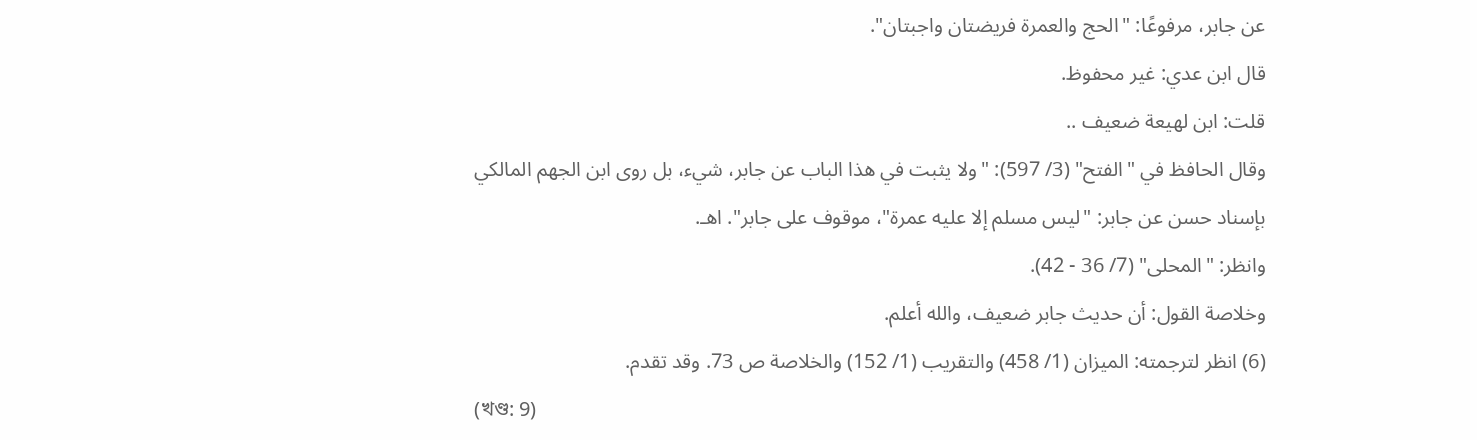عن جابر، مرفوعًا: "الحج والعمرة فريضتان واجبتان".
قال ابن عدي: غير محفوظ.
قلت: ابن لهيعة ضعيف ..
وقال الحافظ في "الفتح" (3/ 597): "ولا يثبت في هذا الباب عن جابر، شيء، بل روى ابن الجهم المالكي بإسناد حسن عن جابر: "ليس مسلم إلا عليه عمرة"، موقوف على جابر". اهـ.
وانظر: "المحلى" (7/ 36 - 42).
وخلاصة القول: أن حديث جابر ضعيف، والله أعلم.
(6) انظر لترجمته: الميزان (1/ 458) والتقريب (1/ 152) والخلاصة ص 73. وقد تقدم.
(খণ্ড: 9)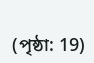(পৃষ্ঠা: 19)